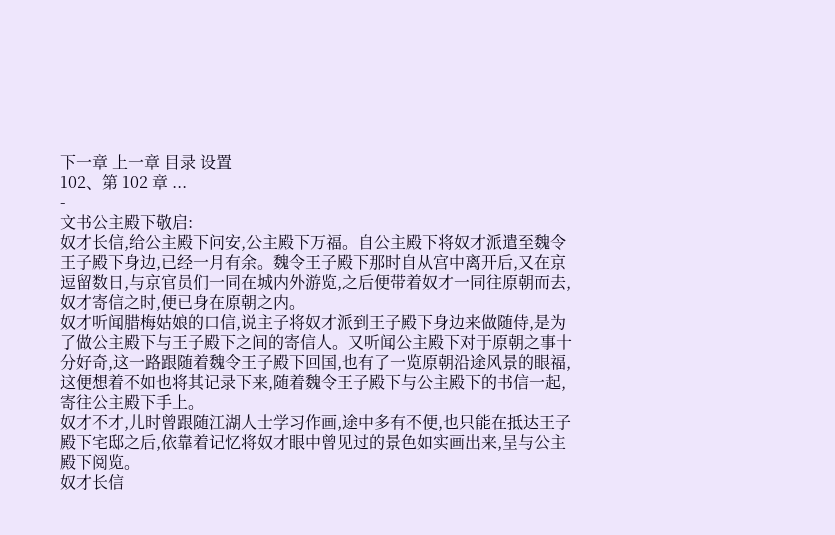下一章 上一章 目录 设置
102、第 102 章 ...
-
文书公主殿下敬启:
奴才长信,给公主殿下问安,公主殿下万福。自公主殿下将奴才派遣至魏令王子殿下身边,已经一月有余。魏令王子殿下那时自从宫中离开后,又在京逗留数日,与京官员们一同在城内外游览,之后便带着奴才一同往原朝而去,奴才寄信之时,便已身在原朝之内。
奴才听闻腊梅姑娘的口信,说主子将奴才派到王子殿下身边来做随侍,是为了做公主殿下与王子殿下之间的寄信人。又听闻公主殿下对于原朝之事十分好奇,这一路跟随着魏令王子殿下回国,也有了一览原朝沿途风景的眼福,这便想着不如也将其记录下来,随着魏令王子殿下与公主殿下的书信一起,寄往公主殿下手上。
奴才不才,儿时曾跟随江湖人士学习作画,途中多有不便,也只能在抵达王子殿下宅邸之后,依靠着记忆将奴才眼中曾见过的景色如实画出来,呈与公主殿下阅览。
奴才长信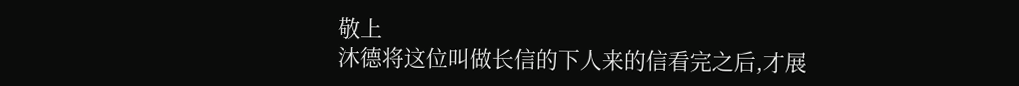敬上
沐德将这位叫做长信的下人来的信看完之后,才展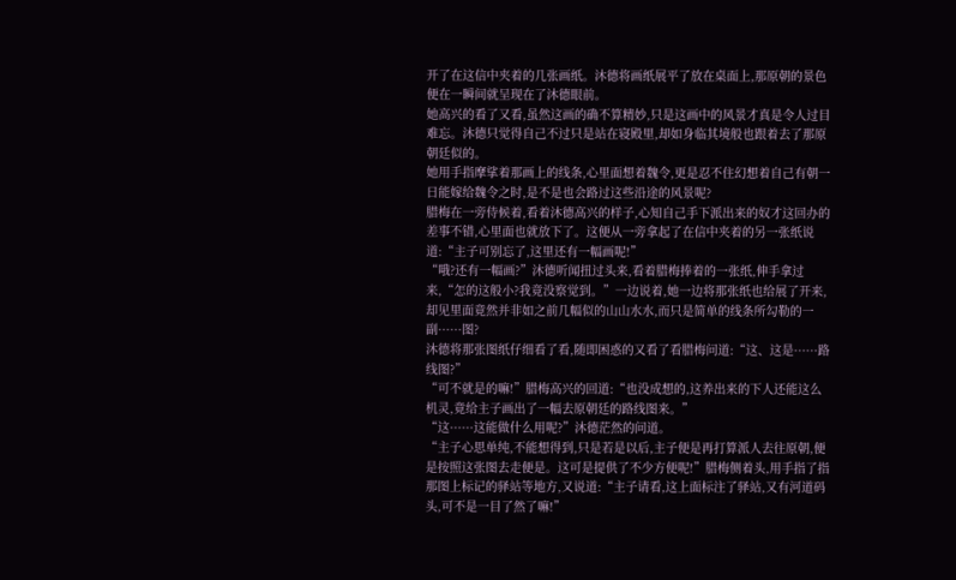开了在这信中夹着的几张画纸。沐德将画纸展平了放在桌面上,那原朝的景色便在一瞬间就呈现在了沐德眼前。
她高兴的看了又看,虽然这画的确不算精妙,只是这画中的风景才真是令人过目难忘。沐德只觉得自己不过只是站在寝殿里,却如身临其境般也跟着去了那原朝廷似的。
她用手指摩挲着那画上的线条,心里面想着魏令,更是忍不住幻想着自己有朝一日能嫁给魏令之时,是不是也会路过这些沿途的风景呢?
腊梅在一旁侍候着,看着沐德高兴的样子,心知自己手下派出来的奴才这回办的差事不错,心里面也就放下了。这便从一旁拿起了在信中夹着的另一张纸说道:“主子可别忘了,这里还有一幅画呢!”
“哦?还有一幅画?”沐德听闻扭过头来,看着腊梅捧着的一张纸,伸手拿过来,“怎的这般小?我竟没察觉到。”一边说着,她一边将那张纸也给展了开来,却见里面竟然并非如之前几幅似的山山水水,而只是简单的线条所勾勒的一副······图?
沐德将那张图纸仔细看了看,随即困惑的又看了看腊梅问道:“这、这是······路线图?”
“可不就是的嘛!”腊梅高兴的回道:“也没成想的,这养出来的下人还能这么机灵,竟给主子画出了一幅去原朝廷的路线图来。”
“这······这能做什么用呢?”沐德茫然的问道。
“主子心思单纯,不能想得到,只是若是以后,主子便是再打算派人去往原朝,便是按照这张图去走便是。这可是提供了不少方便呢!”腊梅侧着头,用手指了指那图上标记的驿站等地方,又说道:“主子请看,这上面标注了驿站,又有河道码头,可不是一目了然了嘛!”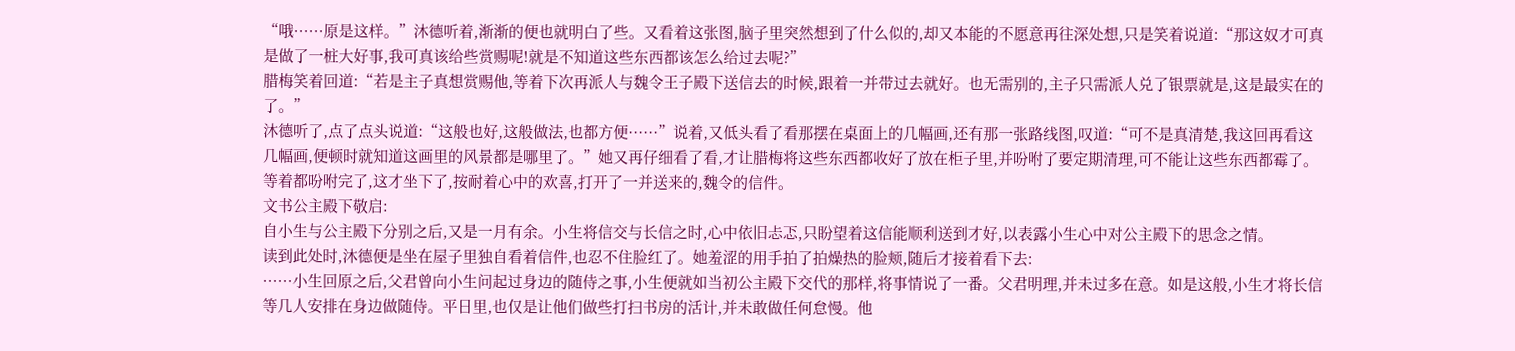“哦······原是这样。”沐德听着,渐渐的便也就明白了些。又看着这张图,脑子里突然想到了什么似的,却又本能的不愿意再往深处想,只是笑着说道:“那这奴才可真是做了一桩大好事,我可真该给些赏赐呢!就是不知道这些东西都该怎么给过去呢?”
腊梅笑着回道:“若是主子真想赏赐他,等着下次再派人与魏令王子殿下送信去的时候,跟着一并带过去就好。也无需别的,主子只需派人兑了银票就是,这是最实在的了。”
沐德听了,点了点头说道:“这般也好,这般做法,也都方便······”说着,又低头看了看那摆在桌面上的几幅画,还有那一张路线图,叹道:“可不是真清楚,我这回再看这几幅画,便顿时就知道这画里的风景都是哪里了。”她又再仔细看了看,才让腊梅将这些东西都收好了放在柜子里,并吩咐了要定期清理,可不能让这些东西都霉了。
等着都吩咐完了,这才坐下了,按耐着心中的欢喜,打开了一并送来的,魏令的信件。
文书公主殿下敬启:
自小生与公主殿下分别之后,又是一月有余。小生将信交与长信之时,心中依旧忐忑,只盼望着这信能顺利送到才好,以表露小生心中对公主殿下的思念之情。
读到此处时,沐德便是坐在屋子里独自看着信件,也忍不住脸红了。她羞涩的用手拍了拍燥热的脸颊,随后才接着看下去:
······小生回原之后,父君曾向小生问起过身边的随侍之事,小生便就如当初公主殿下交代的那样,将事情说了一番。父君明理,并未过多在意。如是这般,小生才将长信等几人安排在身边做随侍。平日里,也仅是让他们做些打扫书房的活计,并未敢做任何怠慢。他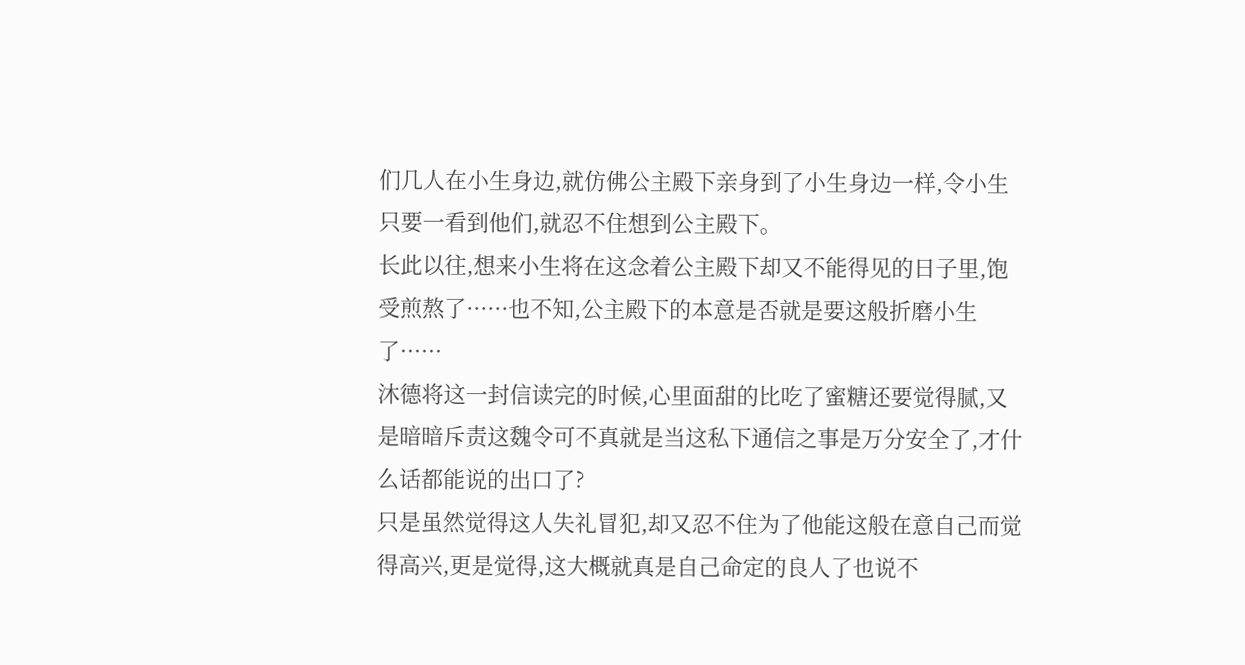们几人在小生身边,就仿佛公主殿下亲身到了小生身边一样,令小生只要一看到他们,就忍不住想到公主殿下。
长此以往,想来小生将在这念着公主殿下却又不能得见的日子里,饱受煎熬了······也不知,公主殿下的本意是否就是要这般折磨小生了······
沐德将这一封信读完的时候,心里面甜的比吃了蜜糖还要觉得腻,又是暗暗斥责这魏令可不真就是当这私下通信之事是万分安全了,才什么话都能说的出口了?
只是虽然觉得这人失礼冒犯,却又忍不住为了他能这般在意自己而觉得高兴,更是觉得,这大概就真是自己命定的良人了也说不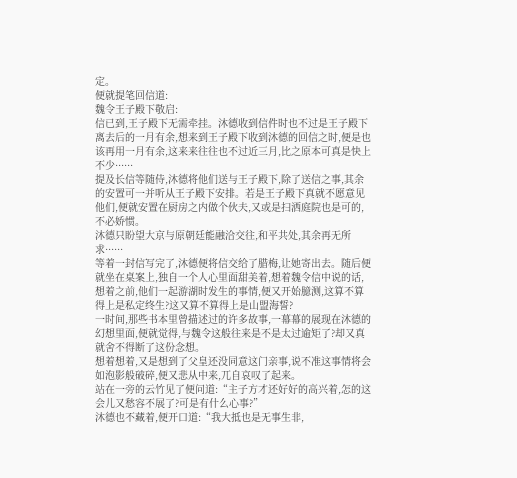定。
便就提笔回信道:
魏令王子殿下敬启:
信已到,王子殿下无需牵挂。沐德收到信件时也不过是王子殿下离去后的一月有余,想来到王子殿下收到沐德的回信之时,便是也该再用一月有余,这来来往往也不过近三月,比之原本可真是快上不少······
提及长信等随侍,沐德将他们送与王子殿下,除了送信之事,其余的安置可一并听从王子殿下安排。若是王子殿下真就不愿意见他们,便就安置在厨房之内做个伙夫,又或是扫洒庭院也是可的,不必娇惯。
沐德只盼望大京与原朝廷能融洽交往,和平共处,其余再无所求······
等着一封信写完了,沐德便将信交给了腊梅,让她寄出去。随后便就坐在桌案上,独自一个人心里面甜美着,想着魏令信中说的话,想着之前,他们一起游湖时发生的事情,便又开始臆测,这算不算得上是私定终生?这又算不算得上是山盟海誓?
一时间,那些书本里曾描述过的许多故事,一幕幕的展现在沐德的幻想里面,便就觉得,与魏令这般往来是不是太过逾矩了?却又真就舍不得断了这份念想。
想着想着,又是想到了父皇还没同意这门亲事,说不准这事情将会如泡影般破碎,便又悲从中来,兀自哀叹了起来。
站在一旁的云竹见了便问道:“主子方才还好好的高兴着,怎的这会儿又愁容不展了?可是有什么心事?”
沐德也不藏着,便开口道:“我大抵也是无事生非,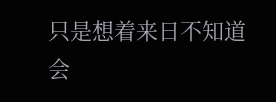只是想着来日不知道会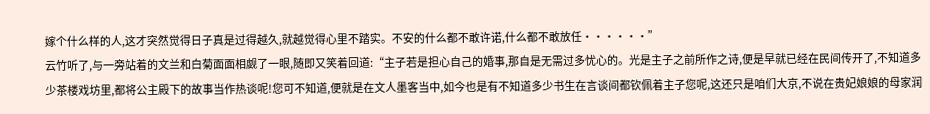嫁个什么样的人,这才突然觉得日子真是过得越久,就越觉得心里不踏实。不安的什么都不敢许诺,什么都不敢放任······”
云竹听了,与一旁站着的文兰和白菊面面相觑了一眼,随即又笑着回道:“主子若是担心自己的婚事,那自是无需过多忧心的。光是主子之前所作之诗,便是早就已经在民间传开了,不知道多少茶楼戏坊里,都将公主殿下的故事当作热谈呢!您可不知道,便就是在文人墨客当中,如今也是有不知道多少书生在言谈间都钦佩着主子您呢,这还只是咱们大京,不说在贵妃娘娘的母家润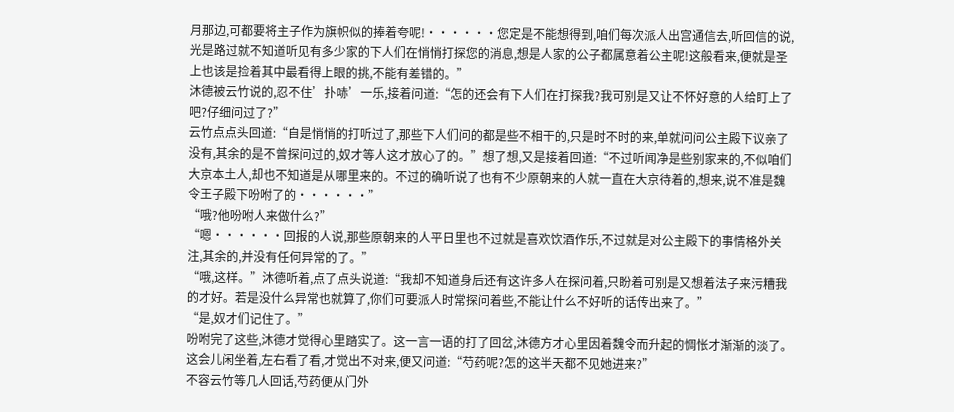月那边,可都要将主子作为旗帜似的捧着夸呢!······您定是不能想得到,咱们每次派人出宫通信去,听回信的说,光是路过就不知道听见有多少家的下人们在悄悄打探您的消息,想是人家的公子都属意着公主呢!这般看来,便就是圣上也该是捡着其中最看得上眼的挑,不能有差错的。”
沐德被云竹说的,忍不住’扑哧’一乐,接着问道:“怎的还会有下人们在打探我?我可别是又让不怀好意的人给盯上了吧?仔细问过了?”
云竹点点头回道:“自是悄悄的打听过了,那些下人们问的都是些不相干的,只是时不时的来,单就问问公主殿下议亲了没有,其余的是不曾探问过的,奴才等人这才放心了的。”想了想,又是接着回道:“不过听闻净是些别家来的,不似咱们大京本土人,却也不知道是从哪里来的。不过的确听说了也有不少原朝来的人就一直在大京待着的,想来,说不准是魏令王子殿下吩咐了的······”
“哦?他吩咐人来做什么?”
“嗯······回报的人说,那些原朝来的人平日里也不过就是喜欢饮酒作乐,不过就是对公主殿下的事情格外关注,其余的,并没有任何异常的了。”
“哦,这样。”沐德听着,点了点头说道:“我却不知道身后还有这许多人在探问着,只盼着可别是又想着法子来污糟我的才好。若是没什么异常也就算了,你们可要派人时常探问着些,不能让什么不好听的话传出来了。”
“是,奴才们记住了。”
吩咐完了这些,沐德才觉得心里踏实了。这一言一语的打了回岔,沐德方才心里因着魏令而升起的惆怅才渐渐的淡了。这会儿闲坐着,左右看了看,才觉出不对来,便又问道:“芍药呢?怎的这半天都不见她进来?”
不容云竹等几人回话,芍药便从门外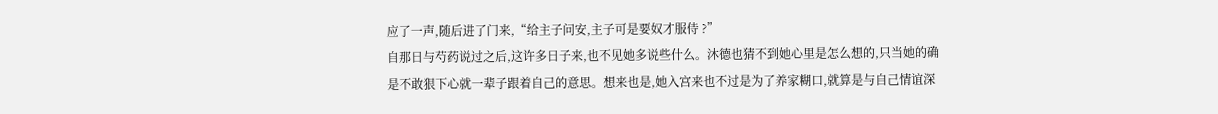应了一声,随后进了门来,“给主子问安,主子可是要奴才服侍 ?”
自那日与芍药说过之后,这许多日子来,也不见她多说些什么。沐德也猜不到她心里是怎么想的,只当她的确是不敢狠下心就一辈子跟着自己的意思。想来也是,她入宫来也不过是为了养家糊口,就算是与自己情谊深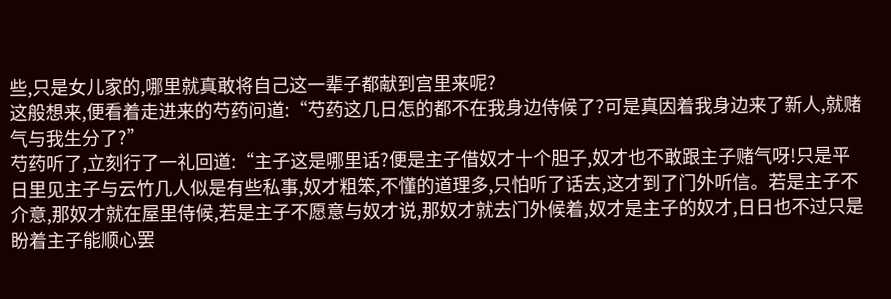些,只是女儿家的,哪里就真敢将自己这一辈子都献到宫里来呢?
这般想来,便看着走进来的芍药问道:“芍药这几日怎的都不在我身边侍候了?可是真因着我身边来了新人,就赌气与我生分了?”
芍药听了,立刻行了一礼回道:“主子这是哪里话?便是主子借奴才十个胆子,奴才也不敢跟主子赌气呀!只是平日里见主子与云竹几人似是有些私事,奴才粗笨,不懂的道理多,只怕听了话去,这才到了门外听信。若是主子不介意,那奴才就在屋里侍候,若是主子不愿意与奴才说,那奴才就去门外候着,奴才是主子的奴才,日日也不过只是盼着主子能顺心罢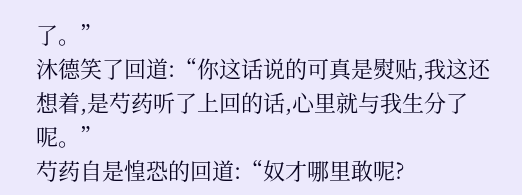了。”
沐德笑了回道:“你这话说的可真是熨贴,我这还想着,是芍药听了上回的话,心里就与我生分了呢。”
芍药自是惶恐的回道:“奴才哪里敢呢?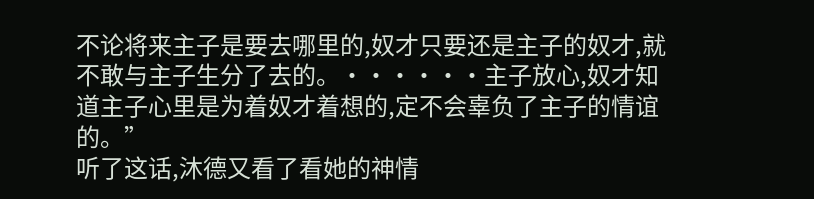不论将来主子是要去哪里的,奴才只要还是主子的奴才,就不敢与主子生分了去的。······主子放心,奴才知道主子心里是为着奴才着想的,定不会辜负了主子的情谊的。”
听了这话,沐德又看了看她的神情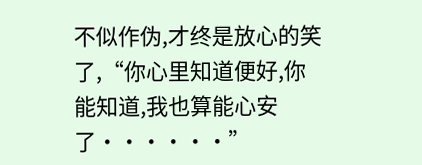不似作伪,才终是放心的笑了,“你心里知道便好,你能知道,我也算能心安了······”